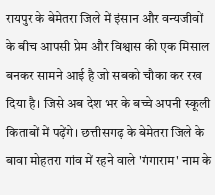रायपुर के बेमेतरा जिले में इंसान और वन्यजीवों के बीच आपसी प्रेम और विश्वास की एक मिसाल बनकर सामने आई है जो सबको चौका कर रख दिया है। जिसे अब देश भर के बच्चे अपनी स्कूली किताबों में पढ़ेंगे। छत्तीसगढ़ के बेमेतरा जिले के बावा मोहतरा गांव में रहने वाले 'गंगाराम' नाम के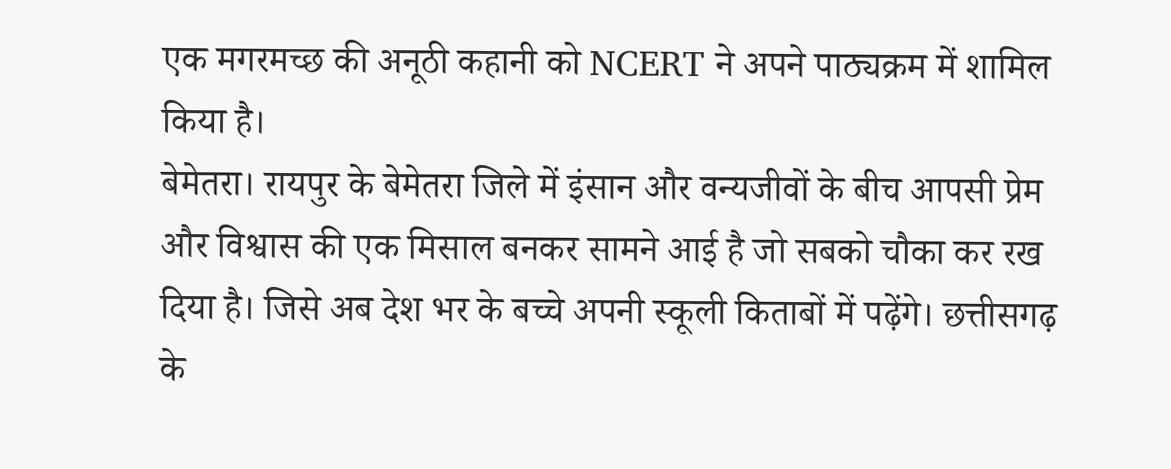एक मगरमच्छ की अनूठी कहानी को NCERT ने अपने पाठ्यक्रम में शामिल किया है।
बेमेतरा। रायपुर के बेमेतरा जिले में इंसान और वन्यजीवों के बीच आपसी प्रेम और विश्वास की एक मिसाल बनकर सामने आई है जो सबको चौका कर रख दिया है। जिसे अब देश भर के बच्चे अपनी स्कूली किताबों में पढ़ेंगे। छत्तीसगढ़ के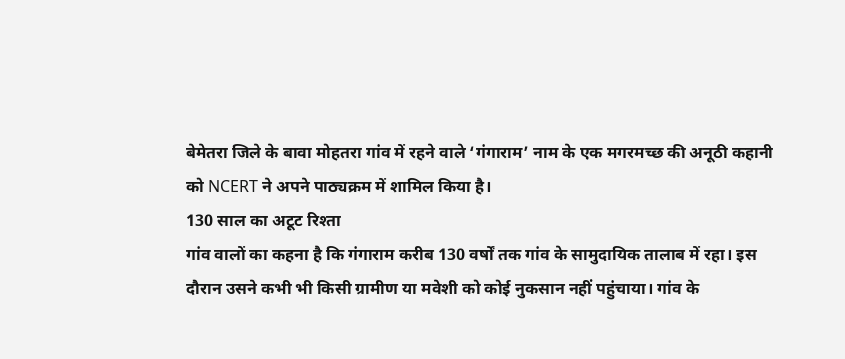बेमेतरा जिले के बावा मोहतरा गांव में रहने वाले ‘गंगाराम’ नाम के एक मगरमच्छ की अनूठी कहानी को NCERT ने अपने पाठ्यक्रम में शामिल किया है।
130 साल का अटूट रिश्ता
गांव वालों का कहना है कि गंगाराम करीब 130 वर्षों तक गांव के सामुदायिक तालाब में रहा। इस दौरान उसने कभी भी किसी ग्रामीण या मवेशी को कोई नुकसान नहीं पहुंचाया। गांव के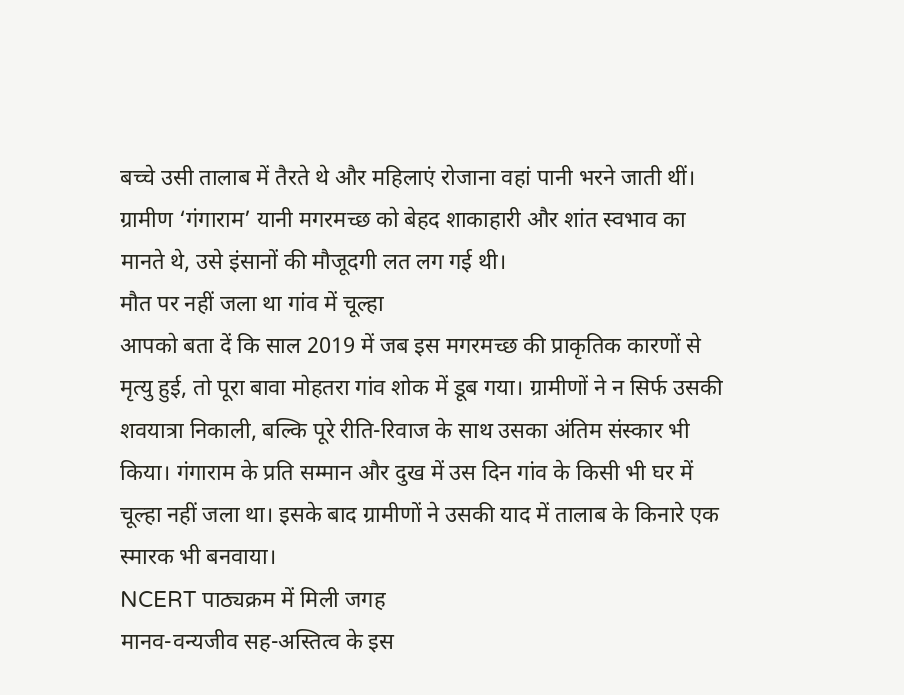बच्चे उसी तालाब में तैरते थे और महिलाएं रोजाना वहां पानी भरने जाती थीं। ग्रामीण ‘गंगाराम’ यानी मगरमच्छ को बेहद शाकाहारी और शांत स्वभाव का मानते थे, उसे इंसानों की मौजूदगी लत लग गई थी।
मौत पर नहीं जला था गांव में चूल्हा
आपको बता दें कि साल 2019 में जब इस मगरमच्छ की प्राकृतिक कारणों से मृत्यु हुई, तो पूरा बावा मोहतरा गांव शोक में डूब गया। ग्रामीणों ने न सिर्फ उसकी शवयात्रा निकाली, बल्कि पूरे रीति-रिवाज के साथ उसका अंतिम संस्कार भी किया। गंगाराम के प्रति सम्मान और दुख में उस दिन गांव के किसी भी घर में चूल्हा नहीं जला था। इसके बाद ग्रामीणों ने उसकी याद में तालाब के किनारे एक स्मारक भी बनवाया।
NCERT पाठ्यक्रम में मिली जगह
मानव-वन्यजीव सह-अस्तित्व के इस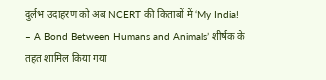दुर्लभ उदाहरण को अब NCERT की किताबों में ‘My India! – A Bond Between Humans and Animals’ शीर्षक के तहत शामिल किया गया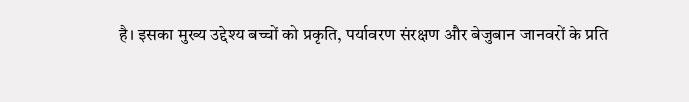है। इसका मुख्य उद्देश्य बच्चों को प्रकृति, पर्यावरण संरक्षण और बेजुबान जानवरों के प्रति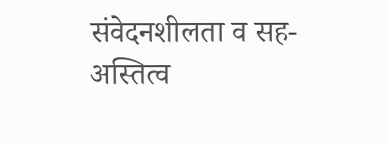संवेदनशीलता व सह-अस्तित्व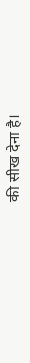की सीख देना है।